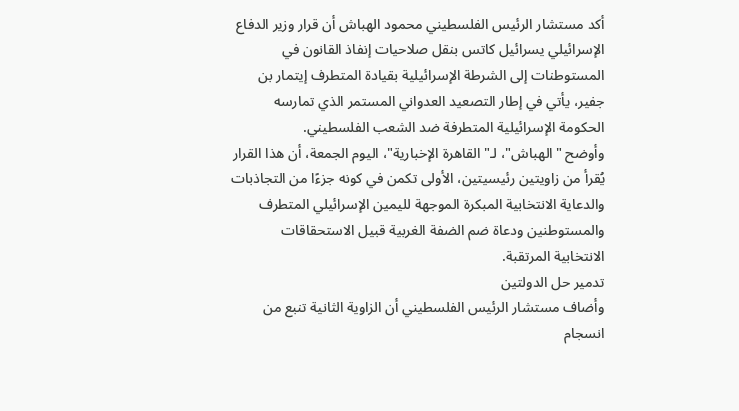أكد مستشار الرئيس الفلسطيني محمود الهباش أن قرار وزير الدفاع الإسرائيلي يسرائيل كاتس بنقل صلاحيات إنفاذ القانون في المستوطنات إلى الشرطة الإسرائيلية بقيادة المتطرف إيتمار بن جفير، يأتي في إطار التصعيد العدواني المستمر الذي تمارسه الحكومة الإسرائيلية المتطرفة ضد الشعب الفلسطيني.
وأوضح "الهباش"، لـ"القاهرة الإخبارية"، اليوم الجمعة، أن هذا القرار يُقرأ من زاويتين رئيسيتين، الأولى تكمن في كونه جزءًا من التجاذبات والدعاية الانتخابية المبكرة الموجهة لليمين الإسرائيلي المتطرف والمستوطنين ودعاة ضم الضفة الغربية قبيل الاستحقاقات الانتخابية المرتقبة.
تدمير حل الدولتين
وأضاف مستشار الرئيس الفلسطيني أن الزاوية الثانية تنبع من انسجام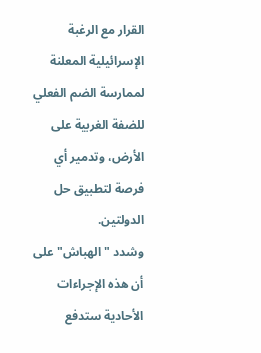القرار مع الرغبة الإسرائيلية المعلنة لممارسة الضم الفعلي للضفة الغربية على الأرض، وتدمير أي فرصة لتطبيق حل الدولتين.
وشدد "الهباش" على أن هذه الإجراءات الأحادية ستدفع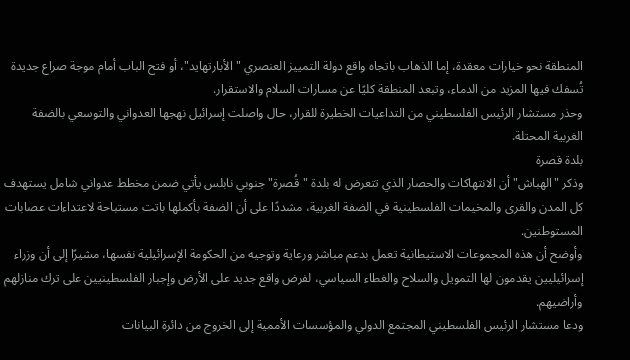المنطقة نحو خيارات معقدة، إما الذهاب باتجاه واقع دولة التمييز العنصري "الأبارتهايد"، أو فتح الباب أمام موجة صراع جديدة تُسفك فيها المزيد من الدماء، وتبعد المنطقة كليًا عن مسارات السلام والاستقرار.
وحذر مستشار الرئيس الفلسطيني من التداعيات الخطيرة للقرار، حال واصلت إسرائيل نهجها العدواني والتوسعي بالضفة الغربية المحتلة.
بلدة قصرة
وذكر "الهباش" أن الانتهاكات والحصار الذي تتعرض له بلدة "قُصرة" جنوبي نابلس يأتي ضمن مخطط عدواني شامل يستهدف كل المدن والقرى والمخيمات الفلسطينية في الضفة الغربية، مشددًا على أن الضفة بأكملها باتت مستباحة لاعتداءات عصابات المستوطنين.
وأوضح أن هذه المجموعات الاستيطانية تعمل بدعم مباشر ورعاية وتوجيه من الحكومة الإسرائيلية نفسها، مشيرًا إلى أن وزراء إسرائيليين يقدمون لها التمويل والسلاح والغطاء السياسي، لفرض واقع جديد على الأرض وإجبار الفلسطينيين على ترك منازلهم وأراضيهم.
ودعا مستشار الرئيس الفلسطيني المجتمع الدولي والمؤسسات الأممية إلى الخروج من دائرة البيانات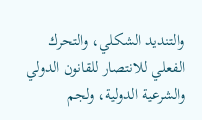والتنديد الشكلي، والتحرك الفعلي للانتصار للقانون الدولي والشرعية الدولية، ولجم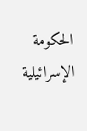الحكومة الإسرائيلية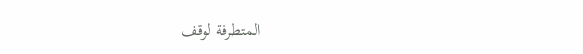المتطرفة لوقف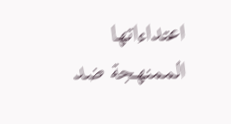اعتداءاتها الممنهجة ضد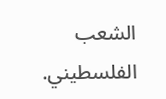الشعب الفلسطيني.